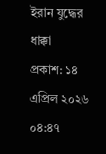ইরান যুদ্ধের ধাক্কা
প্রকাশ: ১৪ এপ্রিল ২০২৬ ০৪:৪৭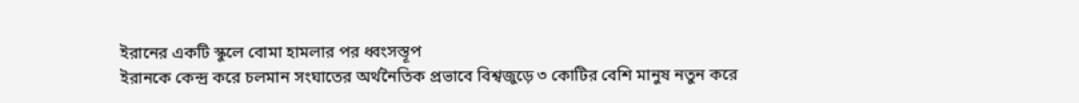ইরানের একটি স্কুলে বোমা হামলার পর ধ্বংসস্তূপ
ইরানকে কেন্দ্র করে চলমান সংঘাতের অর্থনৈতিক প্রভাবে বিশ্বজুড়ে ৩ কোটির বেশি মানুষ নতুন করে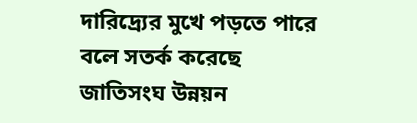দারিদ্র্যের মুখে পড়তে পারে বলে সতর্ক করেছে জাতিসংঘ উন্নয়ন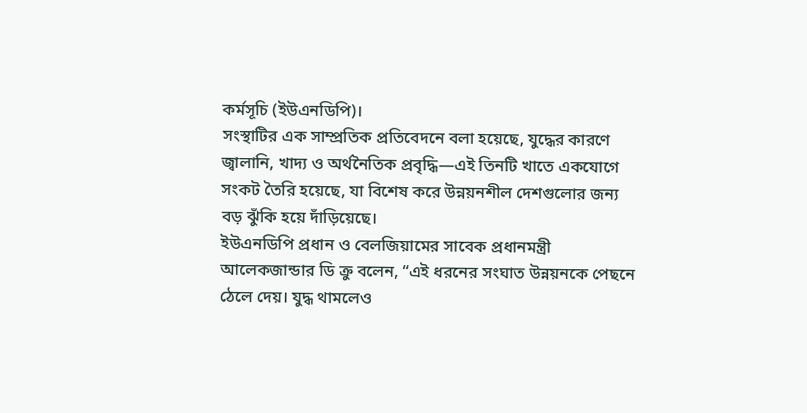কর্মসূচি (ইউএনডিপি)।
সংস্থাটির এক সাম্প্রতিক প্রতিবেদনে বলা হয়েছে, যুদ্ধের কারণে জ্বালানি, খাদ্য ও অর্থনৈতিক প্রবৃদ্ধি—এই তিনটি খাতে একযোগে সংকট তৈরি হয়েছে, যা বিশেষ করে উন্নয়নশীল দেশগুলোর জন্য বড় ঝুঁকি হয়ে দাঁড়িয়েছে।
ইউএনডিপি প্রধান ও বেলজিয়ামের সাবেক প্রধানমন্ত্রী আলেকজান্ডার ডি ক্রু বলেন, “এই ধরনের সংঘাত উন্নয়নকে পেছনে ঠেলে দেয়। যুদ্ধ থামলেও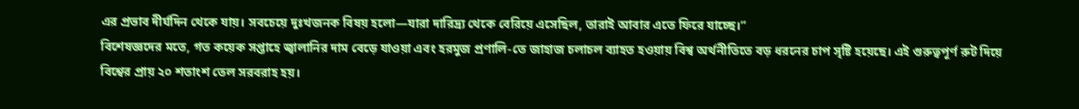এর প্রভাব দীর্ঘদিন থেকে যায়। সবচেয়ে দুঃখজনক বিষয় হলো—যারা দারিদ্র্য থেকে বেরিয়ে এসেছিল, তারাই আবার এতে ফিরে যাচ্ছে।”
বিশেষজ্ঞদের মতে, গত কয়েক সপ্তাহে জ্বালানির দাম বেড়ে যাওয়া এবং হরমুজ প্রণালি-তে জাহাজ চলাচল ব্যাহত হওয়ায় বিশ্ব অর্থনীতিতে বড় ধরনের চাপ সৃষ্টি হয়েছে। এই গুরুত্বপূর্ণ রুট দিয়ে বিশ্বের প্রায় ২০ শতাংশ তেল সরবরাহ হয়।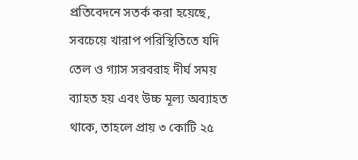প্রতিবেদনে সতর্ক করা হয়েছে, সবচেয়ে খারাপ পরিস্থিতিতে যদি তেল ও গ্যাস সরবরাহ দীর্ঘ সময় ব্যাহত হয় এবং উচ্চ মূল্য অব্যাহত থাকে, তাহলে প্রায় ৩ কোটি ২৫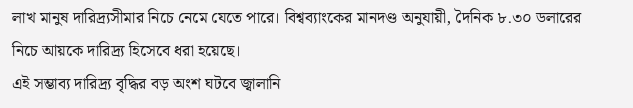লাখ মানুষ দারিদ্র্যসীমার নিচে নেমে যেতে পারে। বিশ্বব্যাংকের মানদণ্ড অনুযায়ী, দৈনিক ৮.৩০ ডলারের নিচে আয়কে দারিদ্র্য হিসেবে ধরা হয়েছে।
এই সম্ভাব্য দারিদ্র্য বৃদ্ধির বড় অংশ ঘটবে জ্বালানি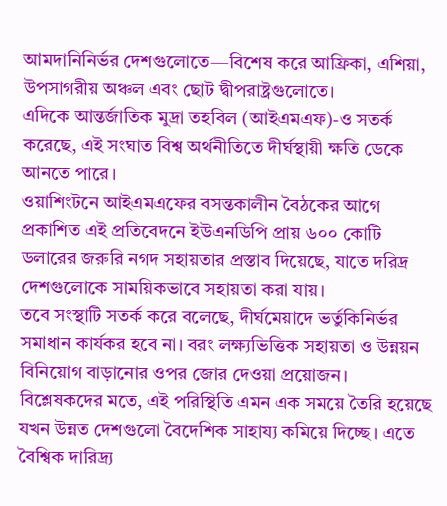আমদানিনির্ভর দেশগুলোতে—বিশেষ করে আফ্রিকা, এশিয়া, উপসাগরীয় অঞ্চল এবং ছোট দ্বীপরাষ্ট্রগুলোতে।
এদিকে আন্তর্জাতিক মুদ্রা তহবিল (আইএমএফ)-ও সতর্ক করেছে, এই সংঘাত বিশ্ব অর্থনীতিতে দীর্ঘস্থায়ী ক্ষতি ডেকে আনতে পারে।
ওয়াশিংটনে আইএমএফের বসন্তকালীন বৈঠকের আগে প্রকাশিত এই প্রতিবেদনে ইউএনডিপি প্রায় ৬০০ কোটি ডলারের জরুরি নগদ সহায়তার প্রস্তাব দিয়েছে, যাতে দরিদ্র দেশগুলোকে সাময়িকভাবে সহায়তা করা যায়।
তবে সংস্থাটি সতর্ক করে বলেছে, দীর্ঘমেয়াদে ভর্তুকিনির্ভর সমাধান কার্যকর হবে না। বরং লক্ষ্যভিত্তিক সহায়তা ও উন্নয়ন বিনিয়োগ বাড়ানোর ওপর জোর দেওয়া প্রয়োজন।
বিশ্লেষকদের মতে, এই পরিস্থিতি এমন এক সময়ে তৈরি হয়েছে যখন উন্নত দেশগুলো বৈদেশিক সাহায্য কমিয়ে দিচ্ছে। এতে বৈশ্বিক দারিদ্র্য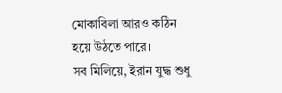মোকাবিলা আরও কঠিন হয়ে উঠতে পারে।
সব মিলিয়ে, ইরান যুদ্ধ শুধু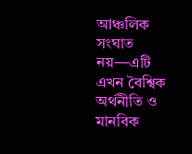আঞ্চলিক সংঘাত নয়—এটি এখন বৈশ্বিক অর্থনীতি ও মানবিক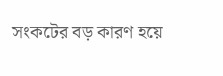সংকটের বড় কারণ হয়ে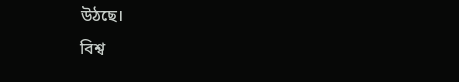উঠছে।
বিশ্ব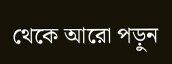থেকে আরো পড়ুন